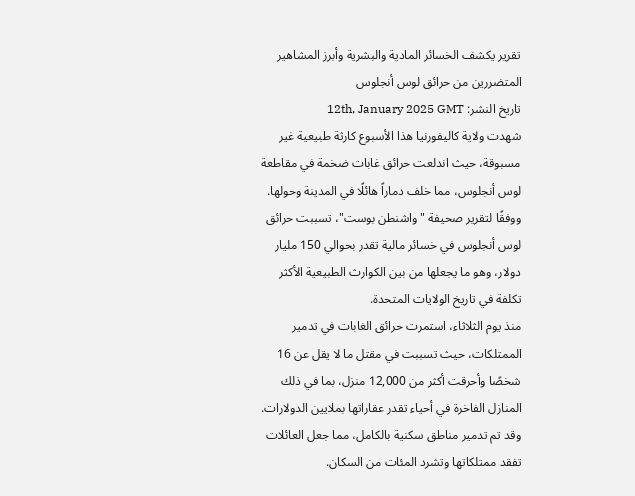تقرير يكشف الخسائر المادية والبشرية وأبرز المشاهير المتضررين من حرائق لوس أنجلوس
تاريخ النشر: 12th, January 2025 GMT
شهدت ولاية كاليفورنيا هذا الأسبوع كارثة طبيعية غير مسبوقة، حيث اندلعت حرائق غابات ضخمة في مقاطعة لوس أنجلوس، مما خلف دماراً هائلًا في المدينة وحولها.
ووفقًا لتقرير صحيفة "واشنطن بوست"، تسببت حرائق لوس أنجلوس في خسائر مالية تقدر بحوالي 150 مليار دولار، وهو ما يجعلها من بين الكوارث الطبيعية الأكثر تكلفة في تاريخ الولايات المتحدة.
منذ يوم الثلاثاء، استمرت حرائق الغابات في تدمير الممتلكات، حيث تسببت في مقتل ما لا يقل عن 16 شخصًا وأحرقت أكثر من 12,000 منزل، بما في ذلك المنازل الفاخرة في أحياء تقدر عقاراتها بملايين الدولارات. وقد تم تدمير مناطق سكنية بالكامل، مما جعل العائلات تفقد ممتلكاتها وتشرد المئات من السكان.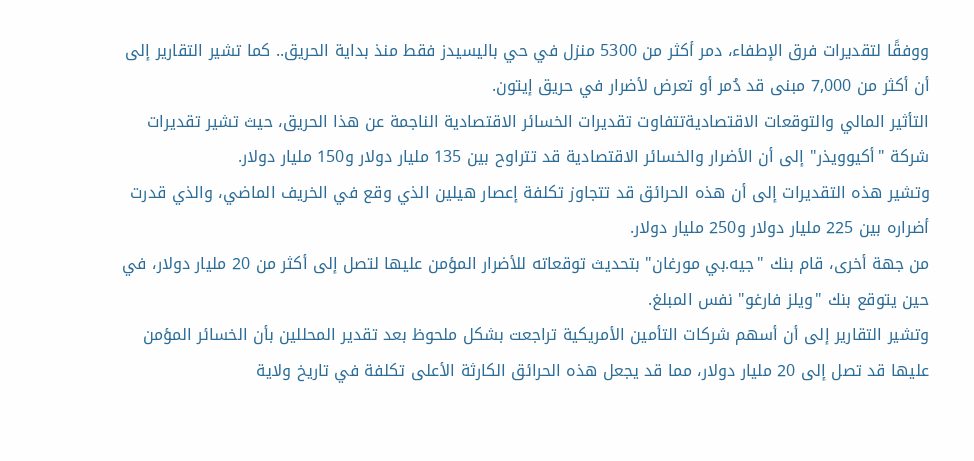ووفقًا لتقديرات فرق الإطفاء، دمر أكثر من 5300 منزل في حي باليسيدز فقط منذ بداية الحريق.. كما تشير التقارير إلى أن أكثر من 7,000 مبنى قد دُمر أو تعرض لأضرار في حريق إيتون.
التأثير المالي والتوقعات الاقتصاديةتتفاوت تقديرات الخسائر الاقتصادية الناجمة عن هذا الحريق، حيث تشير تقديرات شركة "أكيوويذر" إلى أن الأضرار والخسائر الاقتصادية قد تتراوح بين 135 مليار دولار و150 مليار دولار.
وتشير هذه التقديرات إلى أن هذه الحرائق قد تتجاوز تكلفة إعصار هيلين الذي وقع في الخريف الماضي، والذي قدرت أضراره بين 225 مليار دولار و250 مليار دولار.
من جهة أخرى، قام بنك "جيه.بي مورغان" بتحديث توقعاته للأضرار المؤمن عليها لتصل إلى أكثر من 20 مليار دولار، في حين يتوقع بنك "ويلز فارغو" نفس المبلغ.
وتشير التقارير إلى أن أسهم شركات التأمين الأمريكية تراجعت بشكل ملحوظ بعد تقدير المحللين بأن الخسائر المؤمن عليها قد تصل إلى 20 مليار دولار، مما قد يجعل هذه الحرائق الكارثة الأعلى تكلفة في تاريخ ولاية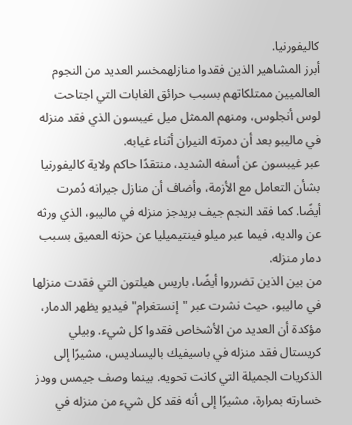كاليفورنيا.
أبرز المشاهير الذين فقدوا منازلهمخسر العديد من النجوم العالميين ممتلكاتهم بسبب حرائق الغابات التي اجتاحت لوس أنجلوس، ومنهم الممثل ميل غيبسون الذي فقد منزله في ماليبو بعد أن دمرته النيران أثناء غيابه.
عبر غيبسون عن أسفه الشديد، منتقدًا حاكم ولاية كاليفورنيا بشأن التعامل مع الأزمة، وأضاف أن منازل جيرانه دُمرت أيضًا. كما فقد النجم جيف بريدجز منزله في ماليبو، الذي ورثه عن والديه، فيما عبر ميلو فينتيميليا عن حزنه العميق بسبب دمار منزله.
من بين الذين تضرروا أيضًا، باريس هيلتون التي فقدت منزلها في ماليبو، حيث نشرت عبر "إنستغرام" فيديو يظهر الدمار، مؤكدة أن العديد من الأشخاص فقدوا كل شيء. وبيلي كريستال فقد منزله في باسيفيك باليساديس، مشيرًا إلى الذكريات الجميلة التي كانت تحويه. بينما وصف جيمس وودز خسارته بمرارة، مشيرًا إلى أنه فقد كل شيء من منزله في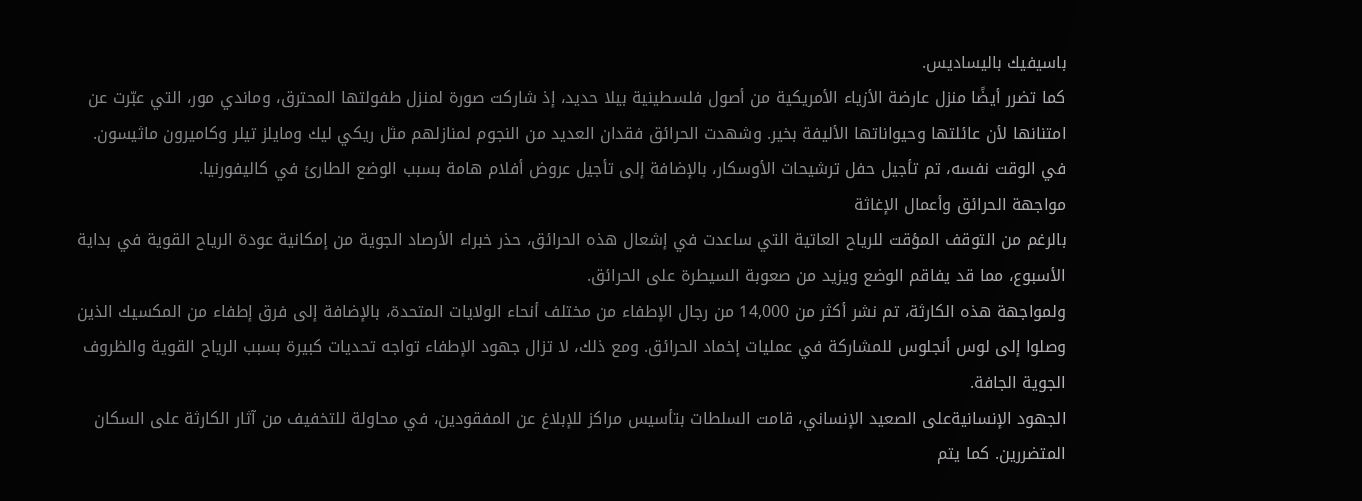باسيفيك باليساديس.
كما تضرر أيضًا منزل عارضة الأزياء الأمريكية من أصول فلسطينية بيلا حديد، إذ شاركت صورة لمنزل طفولتها المحترق، وماندي مور، التي عبّرت عن امتنانها لأن عائلتها وحيواناتها الأليفة بخير. وشهدت الحرائق فقدان العديد من النجوم لمنازلهم مثل ريكي ليك ومايلز تيلر وكاميرون ماثيسون. في الوقت نفسه، تم تأجيل حفل ترشيحات الأوسكار، بالإضافة إلى تأجيل عروض أفلام هامة بسبب الوضع الطارئ في كاليفورنيا.
مواجهة الحرائق وأعمال الإغاثة
بالرغم من التوقف المؤقت للرياح العاتية التي ساعدت في إشعال هذه الحرائق، حذر خبراء الأرصاد الجوية من إمكانية عودة الرياح القوية في بداية الأسبوع، مما قد يفاقم الوضع ويزيد من صعوبة السيطرة على الحرائق.
ولمواجهة هذه الكارثة، تم نشر أكثر من 14,000 من رجال الإطفاء من مختلف أنحاء الولايات المتحدة، بالإضافة إلى فرق إطفاء من المكسيك الذين وصلوا إلى لوس أنجلوس للمشاركة في عمليات إخماد الحرائق. ومع ذلك، لا تزال جهود الإطفاء تواجه تحديات كبيرة بسبب الرياح القوية والظروف الجوية الجافة.
الجهود الإنسانيةعلى الصعيد الإنساني، قامت السلطات بتأسيس مراكز للإبلاغ عن المفقودين، في محاولة للتخفيف من آثار الكارثة على السكان المتضررين. كما يتم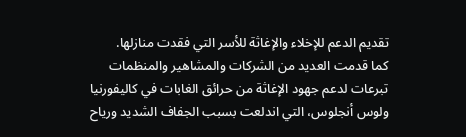تقديم الدعم للإخلاء والإغاثة للأسر التي فقدت منازلها.
كما قدمت العديد من الشركات والمشاهير والمنظمات تبرعات لدعم جهود الإغاثة من حرائق الغابات في كاليفورنيا ولوس أنجلوس، التي اندلعت بسبب الجفاف الشديد ورياح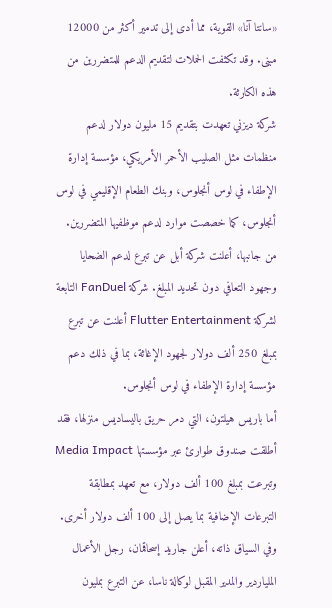«سانتا آنا» القوية، مما أدى إلى تدمير أكثر من 12000 مبنى. وقد تكثفت الحملات لتقديم الدعم للمتضررين من هذه الكارثة.
شركة ديزني تعهدت بتقديم 15 مليون دولار لدعم منظمات مثل الصليب الأحمر الأمريكي، مؤسسة إدارة الإطفاء في لوس أنجلوس، وبنك الطعام الإقليمي في لوس أنجلوس، كما خصصت موارد لدعم موظفيها المتضررين. من جانبها، أعلنت شركة أبل عن تبرع لدعم الضحايا وجهود التعافي دون تحديد المبلغ. شركة FanDuel التابعة لشركة Flutter Entertainment أعلنت عن تبرع بمبلغ 250 ألف دولار لجهود الإغاثة، بما في ذلك دعم مؤسسة إدارة الإطفاء في لوس أنجلوس.
أما باريس هيلتون، التي دمر حريق باليساديس منزلها، فقد أطلقت صندوق طوارئ عبر مؤسستها Media Impact وتبرعت بمبلغ 100 ألف دولار، مع تعهد بمطابقة التبرعات الإضافية بما يصل إلى 100 ألف دولار أخرى.
وفي السياق ذاته، أعلن جاريد إسحاقمان، رجل الأعمال الملياردير والمدير المقبل لوكالة ناسا، عن التبرع بمليون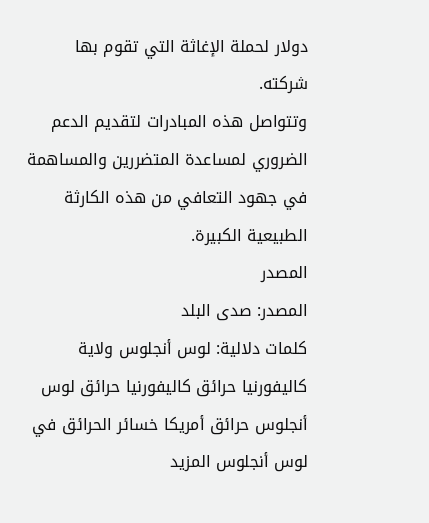دولار لحملة الإغاثة التي تقوم بها شركته.
وتتواصل هذه المبادرات لتقديم الدعم الضروري لمساعدة المتضررين والمساهمة في جهود التعافي من هذه الكارثة الطبيعية الكبيرة.
المصدر
المصدر: صدى البلد
كلمات دلالية: لوس أنجلوس ولاية كاليفورنيا حرائق كاليفورنيا حرائق لوس أنجلوس حرائق أمريكا خسائر الحرائق في لوس أنجلوس المزيد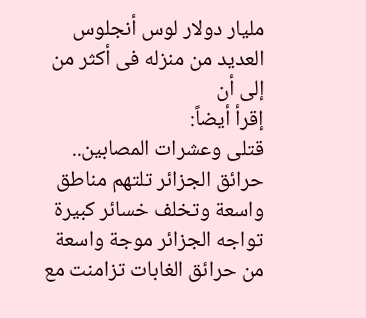ملیار دولار لوس أنجلوس العدید من منزله فی أکثر من إلى أن
إقرأ أيضاً:
قتلى وعشرات المصابين.. حرائق الجزائر تلتهم مناطق واسعة وتخلف خسائر كبيرة
تواجه الجزائر موجة واسعة من حرائق الغابات تزامنت مع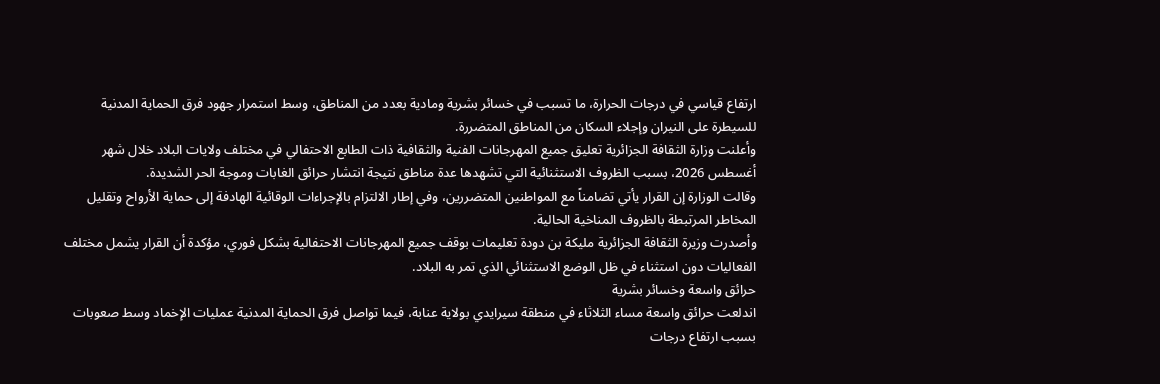ارتفاع قياسي في درجات الحرارة، ما تسبب في خسائر بشرية ومادية بعدد من المناطق، وسط استمرار جهود فرق الحماية المدنية للسيطرة على النيران وإجلاء السكان من المناطق المتضررة.
وأعلنت وزارة الثقافة الجزائرية تعليق جميع المهرجانات الفنية والثقافية ذات الطابع الاحتفالي في مختلف ولايات البلاد خلال شهر أغسطس 2026، بسبب الظروف الاستثنائية التي تشهدها عدة مناطق نتيجة انتشار حرائق الغابات وموجة الحر الشديدة.
وقالت الوزارة إن القرار يأتي تضامناً مع المواطنين المتضررين، وفي إطار الالتزام بالإجراءات الوقائية الهادفة إلى حماية الأرواح وتقليل المخاطر المرتبطة بالظروف المناخية الحالية.
وأصدرت وزيرة الثقافة الجزائرية مليكة بن دودة تعليمات بوقف جميع المهرجانات الاحتفالية بشكل فوري، مؤكدة أن القرار يشمل مختلف الفعاليات دون استثناء في ظل الوضع الاستثنائي الذي تمر به البلاد.
حرائق واسعة وخسائر بشرية
اندلعت حرائق واسعة مساء الثلاثاء في منطقة سيرايدي بولاية عنابة، فيما تواصل فرق الحماية المدنية عمليات الإخماد وسط صعوبات بسبب ارتفاع درجات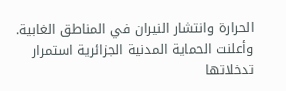الحرارة وانتشار النيران في المناطق الغابية.
وأعلنت الحماية المدنية الجزائرية استمرار تدخلاتها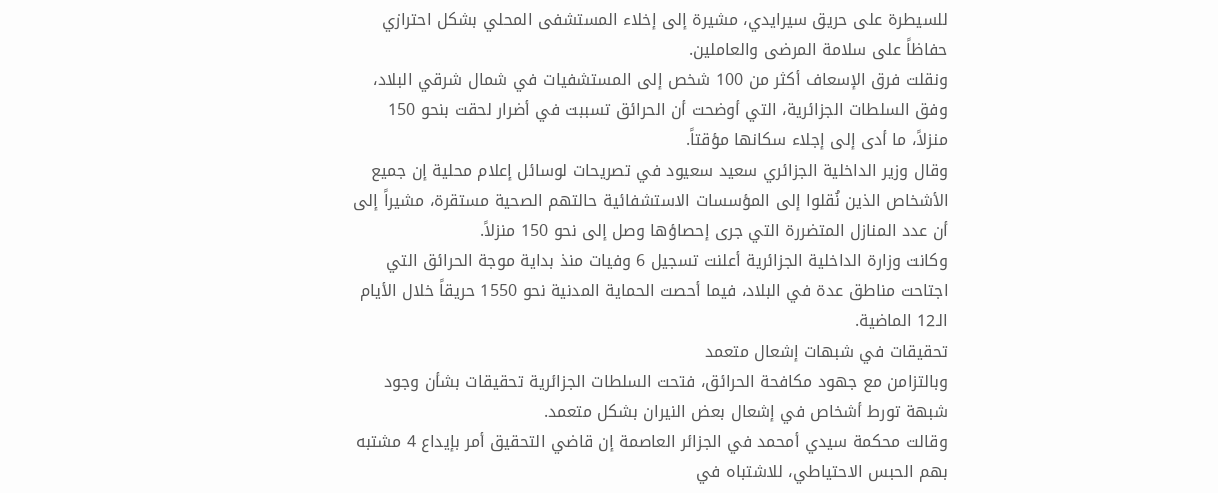للسيطرة على حريق سيرايدي، مشيرة إلى إخلاء المستشفى المحلي بشكل احترازي حفاظاً على سلامة المرضى والعاملين.
ونقلت فرق الإسعاف أكثر من 100 شخص إلى المستشفيات في شمال شرقي البلاد، وفق السلطات الجزائرية، التي أوضحت أن الحرائق تسببت في أضرار لحقت بنحو 150 منزلاً، ما أدى إلى إجلاء سكانها مؤقتاً.
وقال وزير الداخلية الجزائري سعيد سعيود في تصريحات لوسائل إعلام محلية إن جميع الأشخاص الذين نُقلوا إلى المؤسسات الاستشفائية حالتهم الصحية مستقرة، مشيراً إلى أن عدد المنازل المتضررة التي جرى إحصاؤها وصل إلى نحو 150 منزلاً.
وكانت وزارة الداخلية الجزائرية أعلنت تسجيل 6 وفيات منذ بداية موجة الحرائق التي اجتاحت مناطق عدة في البلاد، فيما أحصت الحماية المدنية نحو 1550 حريقاً خلال الأيام الـ12 الماضية.
تحقيقات في شبهات إشعال متعمد
وبالتزامن مع جهود مكافحة الحرائق، فتحت السلطات الجزائرية تحقيقات بشأن وجود شبهة تورط أشخاص في إشعال بعض النيران بشكل متعمد.
وقالت محكمة سيدي أمحمد في الجزائر العاصمة إن قاضي التحقيق أمر بإيداع 4 مشتبه بهم الحبس الاحتياطي، للاشتباه في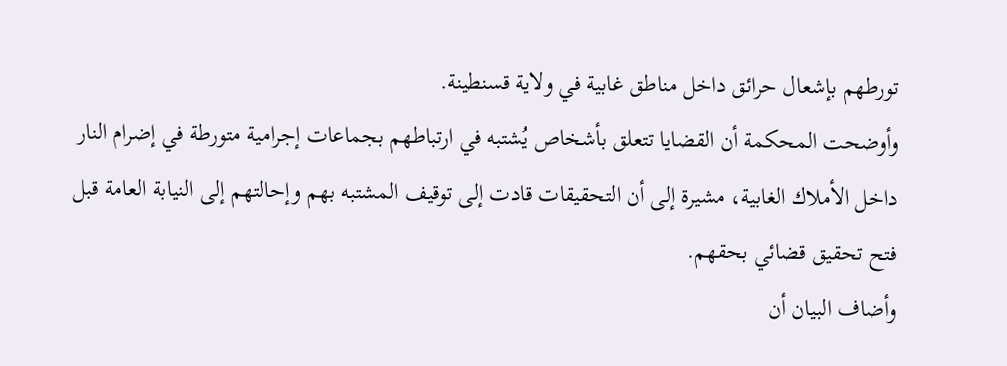تورطهم بإشعال حرائق داخل مناطق غابية في ولاية قسنطينة.
وأوضحت المحكمة أن القضايا تتعلق بأشخاص يُشتبه في ارتباطهم بجماعات إجرامية متورطة في إضرام النار داخل الأملاك الغابية، مشيرة إلى أن التحقيقات قادت إلى توقيف المشتبه بهم وإحالتهم إلى النيابة العامة قبل فتح تحقيق قضائي بحقهم.
وأضاف البيان أن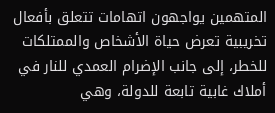المتهمين يواجهون اتهامات تتعلق بأفعال تخريبية تعرض حياة الأشخاص والممتلكات للخطر، إلى جانب الإضرام العمدي للنار في أملاك غابية تابعة للدولة، وهي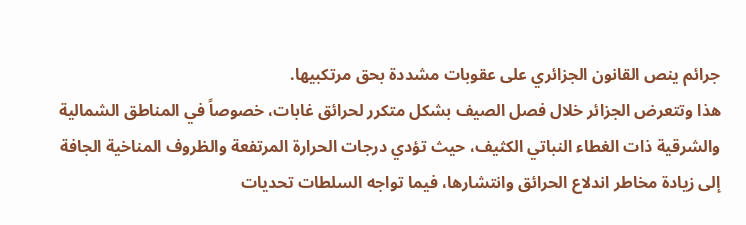جرائم ينص القانون الجزائري على عقوبات مشددة بحق مرتكبيها.
هذا وتتعرض الجزائر خلال فصل الصيف بشكل متكرر لحرائق غابات، خصوصاً في المناطق الشمالية والشرقية ذات الغطاء النباتي الكثيف، حيث تؤدي درجات الحرارة المرتفعة والظروف المناخية الجافة إلى زيادة مخاطر اندلاع الحرائق وانتشارها، فيما تواجه السلطات تحديات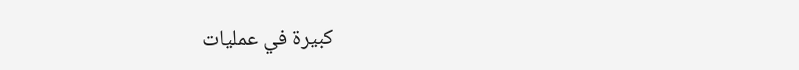كبيرة في عمليات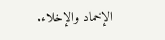الإخماد والإخلاء.